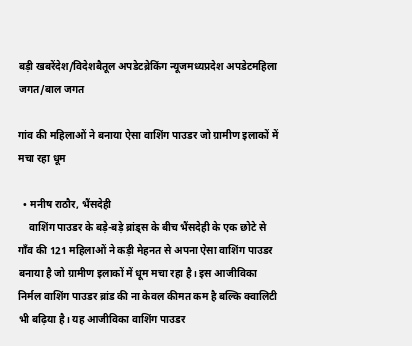बड़ी खबरेंदेश/विदेशबैतूल अपडेटब्रेकिंग न्यूजमध्यप्रदेश अपडेटमहिला जगत/बाल जगत

गांव की महिलाओं ने बनाया ऐसा वाशिंग पाउडर जो ग्रामीण इलाकों में मचा रहा धूम

  • मनीष राठौर, भैंसदेही
    वाशिंग पाउडर के बड़े-बड़े ब्रांड्स के बीच भैंसदेही के एक छोटे से गाँव की 121 महिलाओं ने कड़ी मेहनत से अपना ऐसा वाशिंग पाउडर बनाया है जो ग्रामीण इलाकों में धूम मचा रहा है। इस आजीविका निर्मल वाशिंग पाउडर ब्रांड की ना केवल कीमत कम है बल्कि क्वालिटी भी बढ़िया है। यह आजीविका वाशिंग पाउडर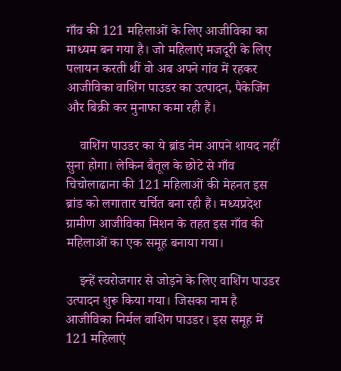गाँव की 121 महिलाओं के लिए आजीविका का माध्यम बन गया है। जो महिलाएं मजदूरी के लिए पलायन करती थीं वो अब अपने गांव में रहकर आजीविका वाशिंग पाउडर का उत्पादन, पैकेजिंग और बिक्री कर मुनाफा कमा रही हैं।

    वाशिंग पाउडर का ये ब्रांड नेम आपने शायद नहीं सुना होगा। लेकिन बैतूल के छोटे से गाँव चिचोलाढाना की 121 महिलाओं की मेहनत इस ब्रांड को लगातार चर्चित बना रही हैं। मध्यप्रदेश ग्रामीण आजीविका मिशन के तहत इस गाँव की महिलाओं का एक समूह बनाया गया।

    इन्हें स्वरोजगार से जोड़ने के लिए वाशिंग पाउडर उत्पादन शुरू किया गया। जिसका नाम है आजीविका निर्मल वाशिंग पाउडर। इस समूह में 121 महिलाएं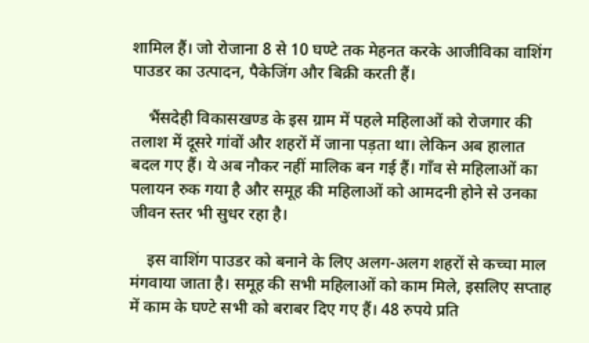शामिल हैं। जो रोजाना 8 से 10 घण्टे तक मेहनत करके आजीविका वाशिंग पाउडर का उत्पादन, पैकेजिंग और बिक्री करती हैं।

    भैंसदेही विकासखण्ड के इस ग्राम में पहले महिलाओं को रोजगार की तलाश में दूसरे गांवों और शहरों में जाना पड़ता था। लेकिन अब हालात बदल गए हैं। ये अब नौकर नहीं मालिक बन गई हैं। गाँव से महिलाओं का पलायन रुक गया है और समूह की महिलाओं को आमदनी होने से उनका जीवन स्तर भी सुधर रहा है।

    इस वाशिंग पाउडर को बनाने के लिए अलग-अलग शहरों से कच्चा माल मंगवाया जाता है। समूह की सभी महिलाओं को काम मिले, इसलिए सप्ताह में काम के घण्टे सभी को बराबर दिए गए हैं। 48 रुपये प्रति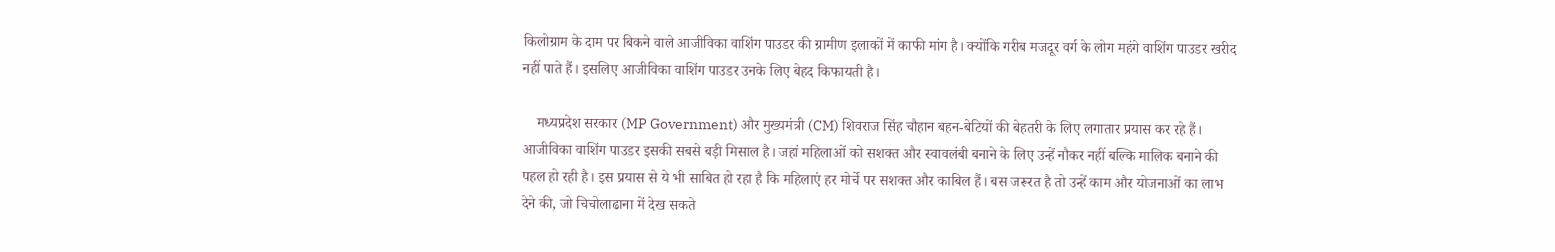किलोग्राम के दाम पर बिकने वाले आजीविका वाशिंग पाउडर की ग्रामीण इलाकों में काफी मांग है। क्योंकि गरीब मजदूर वर्ग के लोग महंगे वाशिंग पाउडर खरीद नहीं पाते हैं। इसलिए आजीविका वाशिंग पाउडर उनके लिए बेहद किफायती है।

    मध्यप्रदेश सरकार (MP Government) और मुख्यमंत्री (CM) शिवराज सिंह चौहान बहन-बेटियों की बेहतरी के लिए लगातार प्रयास कर रहे हैं। आजीविका वाशिंग पाउडर इसकी सबसे बड़ी मिसाल है। जहां महिलाओं को सशक्त और स्वावलंबी बनाने के लिए उन्हें नौकर नहीं बल्कि मालिक बनाने की पहल हो रही है। इस प्रयास से ये भी साबित हो रहा है कि महिलाएं हर मोर्चे पर सशक्त और काबिल हैं। बस जरूरत है तो उन्हें काम और योजनाओं का लाभ देने की, जो चिचोलाढाना में देख सकते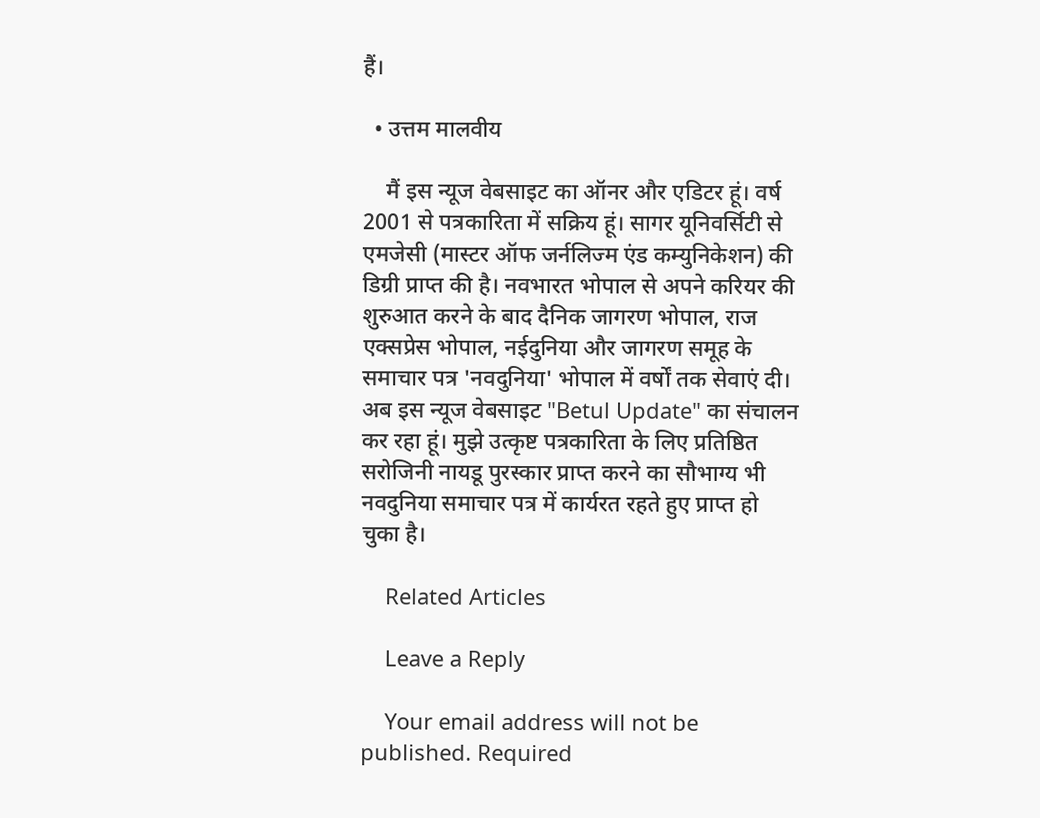हैं।

  • उत्तम मालवीय

    मैं इस न्यूज वेबसाइट का ऑनर और एडिटर हूं। वर्ष 2001 से पत्रकारिता में सक्रिय हूं। सागर यूनिवर्सिटी से एमजेसी (मास्टर ऑफ जर्नलिज्म एंड कम्युनिकेशन) की डिग्री प्राप्त की है। नवभारत भोपाल से अपने करियर की शुरुआत करने के बाद दैनिक जागरण भोपाल, राज एक्सप्रेस भोपाल, नईदुनिया और जागरण समूह के समाचार पत्र 'नवदुनिया' भोपाल में वर्षों तक सेवाएं दी। अब इस न्यूज वेबसाइट "Betul Update" का संचालन कर रहा हूं। मुझे उत्कृष्ट पत्रकारिता के लिए प्रतिष्ठित सरोजिनी नायडू पुरस्कार प्राप्त करने का सौभाग्य भी नवदुनिया समाचार पत्र में कार्यरत रहते हुए प्राप्त हो चुका है।

    Related Articles

    Leave a Reply

    Your email address will not be published. Required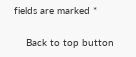fields are marked *

    Back to top button